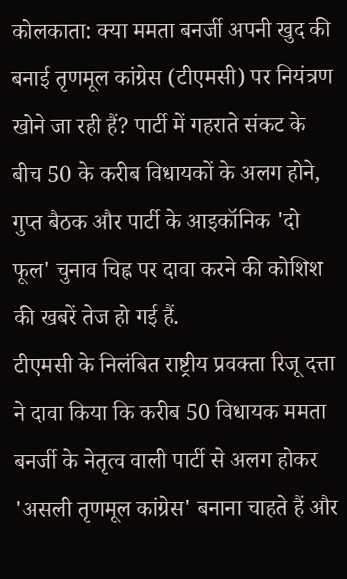कोलकाता: क्या ममता बनर्जी अपनी खुद की बनाई तृणमूल कांग्रेस (टीएमसी) पर नियंत्रण खोने जा रही हैं? पार्टी में गहराते संकट के बीच 50 के करीब विधायकों के अलग होने, गुप्त बैठक और पार्टी के आइकॉनिक 'दो फूल' चुनाव चिह्न पर दावा करने की कोशिश की खबरें तेज हो गई हैं.
टीएमसी के निलंबित राष्ट्रीय प्रवक्ता रिजू दत्ता ने दावा किया कि करीब 50 विधायक ममता बनर्जी के नेतृत्व वाली पार्टी से अलग होकर 'असली तृणमूल कांग्रेस' बनाना चाहते हैं और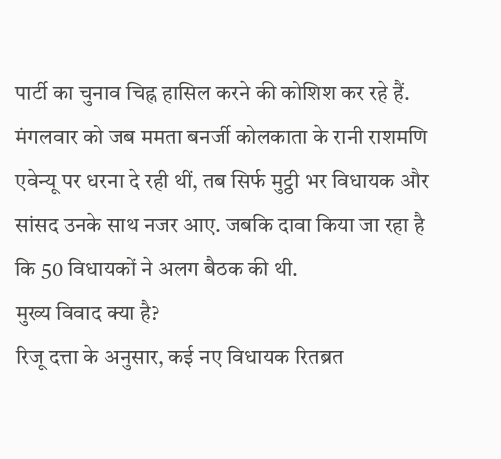पार्टी का चुनाव चिह्न हासिल करने की कोशिश कर रहे हैं.
मंगलवार को जब ममता बनर्जी कोलकाता के रानी राशमणि एवेन्यू पर धरना दे रही थीं, तब सिर्फ मुट्ठी भर विधायक और सांसद उनके साथ नजर आए. जबकि दावा किया जा रहा है कि 50 विधायकों ने अलग बैठक की थी.
मुख्य विवाद क्या है?
रिजू दत्ता के अनुसार, कई नए विधायक रितब्रत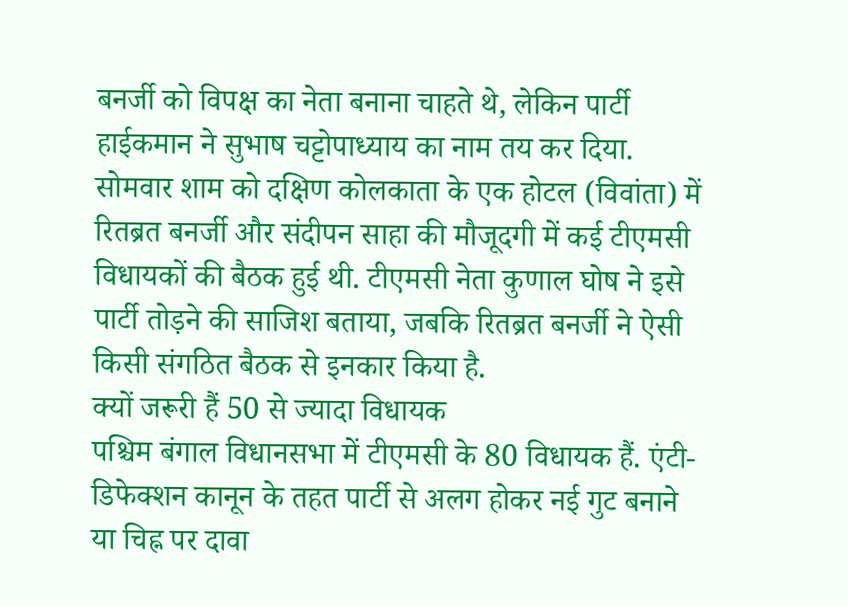बनर्जी को विपक्ष का नेता बनाना चाहते थे, लेकिन पार्टी हाईकमान ने सुभाष चट्टोपाध्याय का नाम तय कर दिया. सोमवार शाम को दक्षिण कोलकाता के एक होटल (विवांता) में रितब्रत बनर्जी और संदीपन साहा की मौजूदगी में कई टीएमसी विधायकों की बैठक हुई थी. टीएमसी नेता कुणाल घोष ने इसे पार्टी तोड़ने की साजिश बताया, जबकि रितब्रत बनर्जी ने ऐसी किसी संगठित बैठक से इनकार किया है.
क्यों जरूरी हैं 50 से ज्यादा विधायक
पश्चिम बंगाल विधानसभा में टीएमसी के 80 विधायक हैं. एंटी-डिफेक्शन कानून के तहत पार्टी से अलग होकर नई गुट बनाने या चिह्न पर दावा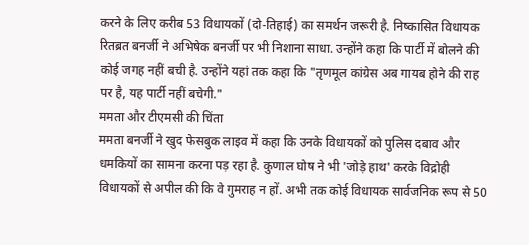करने के लिए करीब 53 विधायकों (दो-तिहाई) का समर्थन जरूरी है. निष्कासित विधायक रितब्रत बनर्जी ने अभिषेक बनर्जी पर भी निशाना साधा. उन्होंने कहा कि पार्टी में बोलने की कोई जगह नहीं बची है. उन्होंने यहां तक कहा कि "तृणमूल कांग्रेस अब गायब होने की राह पर है, यह पार्टी नहीं बचेगी."
ममता और टीएमसी की चिंता
ममता बनर्जी ने खुद फेसबुक लाइव में कहा कि उनके विधायकों को पुलिस दबाव और धमकियों का सामना करना पड़ रहा है. कुणाल घोष ने भी 'जोड़े हाथ' करके विद्रोही विधायकों से अपील की कि वे गुमराह न हों. अभी तक कोई विधायक सार्वजनिक रूप से 50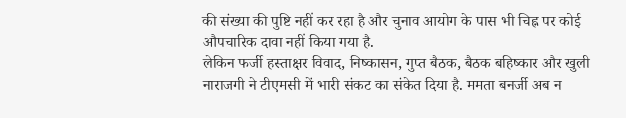की संख्या की पुष्टि नहीं कर रहा है और चुनाव आयोग के पास भी चिह्न पर कोई औपचारिक दावा नहीं किया गया है.
लेकिन फर्जी हस्ताक्षर विवाद, निष्कासन, गुप्त बैठक, बैठक बहिष्कार और खुली नाराजगी ने टीएमसी में भारी संकट का संकेत दिया है. ममता बनर्जी अब न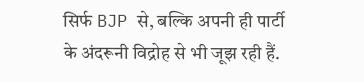सिर्फ BJP से, बल्कि अपनी ही पार्टी के अंदरूनी विद्रोह से भी जूझ रही हैं.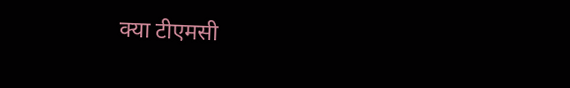क्या टीएमसी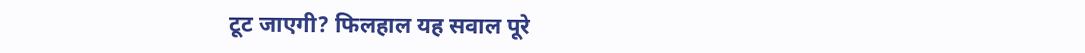टूट जाएगी? फिलहाल यह सवाल पूरे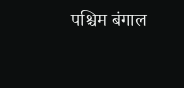पश्चिम बंगाल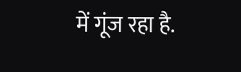में गूंज रहा है.